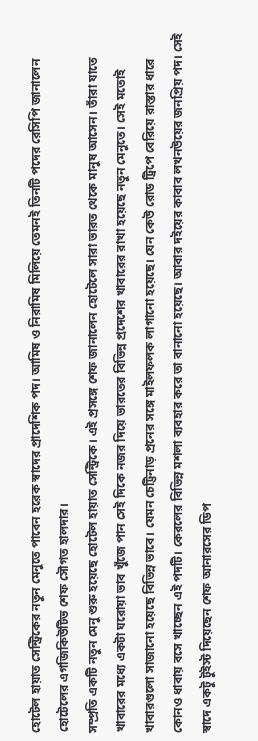হোটেল হায়াত সেন্ট্রিকের নতুন মেনুতে পাবেন হরেক স্বাদের প্রাদেশিক পদ। আমিষ ও নিরামিষ মিলিয়ে তেমনই তিনটি পদের রেসিপি জানালেন হোটেলের এগজিকিউটিভ শেফ সৌগত হালদার।
সম্প্রতি একটি নতুন মেনু শুরু হয়েছে হোটেল হায়াত সেন্ট্রিকে। এই প্রসঙ্গে শেফ জানালেন হোটেলে সারা ভারত থেকে মানুষ আসেন। তাঁরা যাতে খাবারের মধ্যে একটা ঘরোয়া ভাব খুঁজে পান সেই দিকে নজর দিয়ে ভারতের বিভিন্ন প্রদেশের খাবারের রাখা হয়েছে নতুন মেনুতে। সেই মতোই খাবারগুলো সাজানো হয়েছে বিভিন্ন ভাবে। যেমন চেট্টিনাড় প্রনের সঙ্গে মাইলফলক লাগানো হয়েছে। যেন কেউ রোড ট্রিপে বেরিয়ে রাস্তার ধারে কোনও ধাবায় বসে খাচ্ছেন এই পদটি। কেরলের বিভিন্ন মশলা ব্যবহার করে তা বানানো হয়েছে। আবার দইয়ের কাবাব লখনউয়ের জনপ্রিয় পদ। সেই স্বাদে একটু টুইস্ট দিয়েছেন শেফ আনারসের ডিপ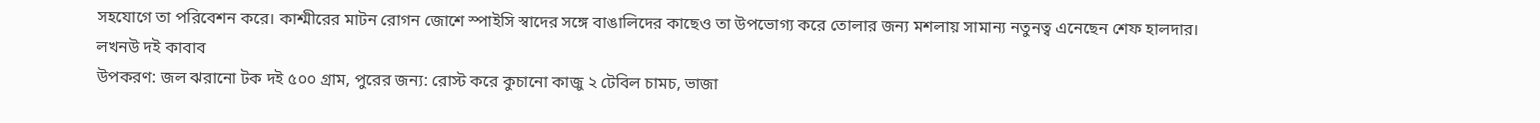সহযোগে তা পরিবেশন করে। কাশ্মীরের মাটন রোগন জোশে স্পাইসি স্বাদের সঙ্গে বাঙালিদের কাছেও তা উপভোগ্য করে তোলার জন্য মশলায় সামান্য নতুনত্ব এনেছেন শেফ হালদার।
লখনউ দই কাবাব
উপকরণ: জল ঝরানো টক দই ৫০০ গ্রাম, পুরের জন্য: রোস্ট করে কুচানো কাজু ২ টেবিল চামচ, ভাজা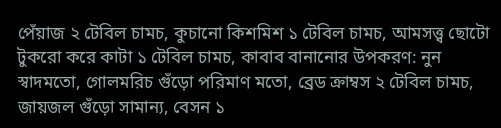পেঁয়াজ ২ টেবিল চামচ, কুচানো কিশমিশ ১ টেবিল চামচ, আমসত্ত্ব ছোটো টুকরো করে কাটা ১ টেবিল চামচ, কাবাব বানানোর উপকরণ: নুন স্বাদমতো, গোলমরিচ গুঁড়ো পরিমাণ মতো, ব্রেড ক্রাম্বস ২ টেবিল চামচ, জায়জল গুঁড়ো সামান্য, বেসন ১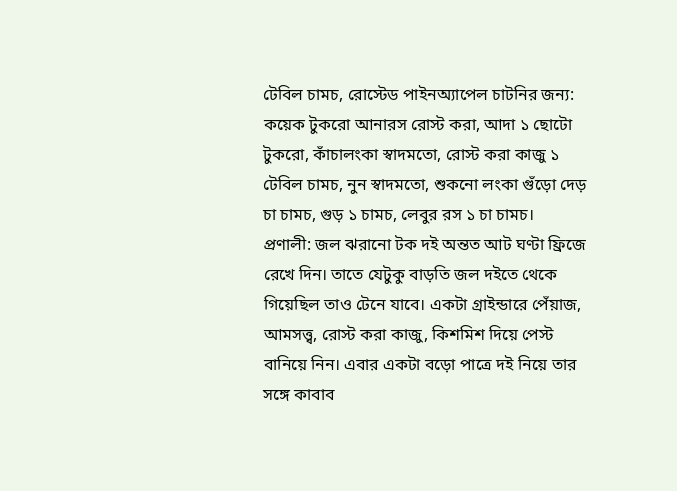টেবিল চামচ, রোস্টেড পাইনঅ্যাপেল চাটনির জন্য: কয়েক টুকরো আনারস রোস্ট করা, আদা ১ ছোটো টুকরো, কাঁচালংকা স্বাদমতো, রোস্ট করা কাজু ১ টেবিল চামচ, নুন স্বাদমতো, শুকনো লংকা গুঁড়ো দেড় চা চামচ, গুড় ১ চামচ, লেবুর রস ১ চা চামচ।
প্রণালী: জল ঝরানো টক দই অন্তত আট ঘণ্টা ফ্রিজে রেখে দিন। তাতে যেটুকু বাড়তি জল দইতে থেকে গিয়েছিল তাও টেনে যাবে। একটা গ্রাইন্ডারে পেঁয়াজ, আমসত্ত্ব, রোস্ট করা কাজু, কিশমিশ দিয়ে পেস্ট বানিয়ে নিন। এবার একটা বড়ো পাত্রে দই নিয়ে তার সঙ্গে কাবাব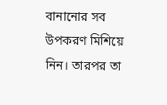বানানোর সব উপকরণ মিশিয়ে নিন। তারপর তা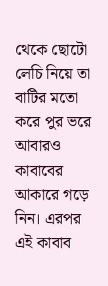থেকে ছোটো লেচি নিয়ে তা বাটির মতো করে পুর ভরে আবারও কাবাবের আকারে গড়ে নিন। এরপর এই কাবাব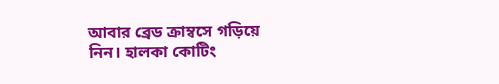আবার ব্রেড ক্রাম্বসে গড়িয়ে নিন। হালকা কোটিং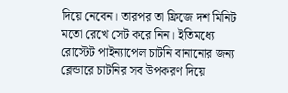দিয়ে নেবেন। তারপর তা ফ্রিজে দশ মিনিট মতো রেখে সেট করে নিন। ইতিমধ্যে রোস্টেট পাইন্যাপেল চাটনি বানানোর জন্য ব্লেন্ডারে চাটনির সব উপকরণ দিয়ে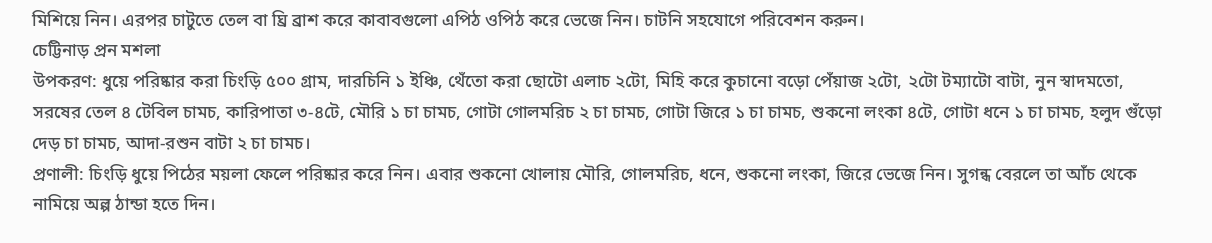মিশিয়ে নিন। এরপর চাটুতে তেল বা ঘ্রি ব্রাশ করে কাবাবগুলো এপিঠ ওপিঠ করে ভেজে নিন। চাটনি সহযোগে পরিবেশন করুন।
চেট্টিনাড় প্রন মশলা
উপকরণ: ধুয়ে পরিষ্কার করা চিংড়ি ৫০০ গ্রাম, দারচিনি ১ ইঞ্চি, থেঁতো করা ছোটো এলাচ ২টো, মিহি করে কুচানো বড়ো পেঁয়াজ ২টো, ২টো টম্যাটো বাটা, নুন স্বাদমতো, সরষের তেল ৪ টেবিল চামচ, কারিপাতা ৩-৪টে, মৌরি ১ চা চামচ, গোটা গোলমরিচ ২ চা চামচ, গোটা জিরে ১ চা চামচ, শুকনো লংকা ৪টে, গোটা ধনে ১ চা চামচ, হলুদ গুঁড়ো দেড় চা চামচ, আদা-রশুন বাটা ২ চা চামচ।
প্রণালী: চিংড়ি ধুয়ে পিঠের ময়লা ফেলে পরিষ্কার করে নিন। এবার শুকনো খোলায় মৌরি, গোলমরিচ, ধনে, শুকনো লংকা, জিরে ভেজে নিন। সুগন্ধ বেরলে তা আঁচ থেকে নামিয়ে অল্প ঠান্ডা হতে দিন।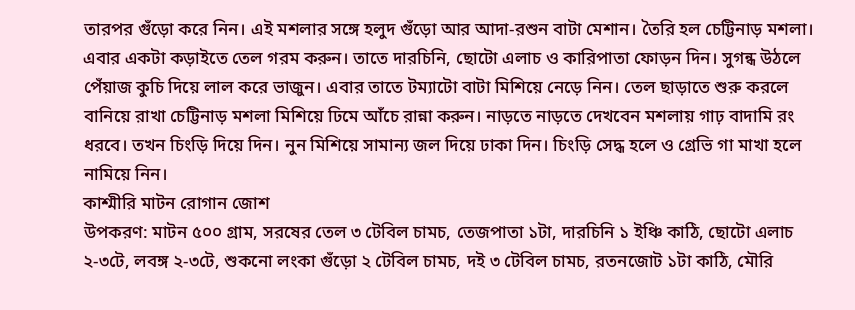তারপর গুঁড়ো করে নিন। এই মশলার সঙ্গে হলুদ গুঁড়ো আর আদা-রশুন বাটা মেশান। তৈরি হল চেট্টিনাড় মশলা। এবার একটা কড়াইতে তেল গরম করুন। তাতে দারচিনি, ছোটো এলাচ ও কারিপাতা ফোড়ন দিন। সুগন্ধ উঠলে পেঁয়াজ কুচি দিয়ে লাল করে ভাজুন। এবার তাতে টম্যাটো বাটা মিশিয়ে নেড়ে নিন। তেল ছাড়াতে শুরু করলে বানিয়ে রাখা চেট্টিনাড় মশলা মিশিয়ে ঢিমে আঁচে রান্না করুন। নাড়তে নাড়তে দেখবেন মশলায় গাঢ় বাদামি রং ধরবে। তখন চিংড়ি দিয়ে দিন। নুন মিশিয়ে সামান্য জল দিয়ে ঢাকা দিন। চিংড়ি সেদ্ধ হলে ও গ্রেভি গা মাখা হলে নামিয়ে নিন।
কাশ্মীরি মাটন রোগান জোশ
উপকরণ: মাটন ৫০০ গ্রাম, সরষের তেল ৩ টেবিল চামচ, তেজপাতা ১টা, দারচিনি ১ ইঞ্চি কাঠি, ছোটো এলাচ ২-৩টে, লবঙ্গ ২-৩টে, শুকনো লংকা গুঁড়ো ২ টেবিল চামচ, দই ৩ টেবিল চামচ, রতনজোট ১টা কাঠি, মৌরি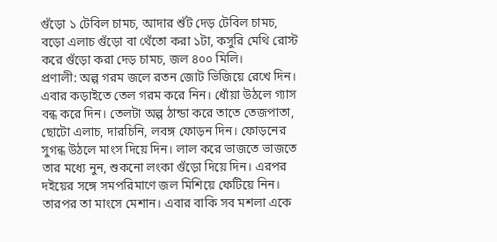গুঁড়ো ১ টেবিল চামচ, আদার শুঁট দেড় টেবিল চামচ, বড়ো এলাচ গুঁড়ো বা থেঁতো করা ১টা, কসুরি মেথি রোস্ট করে গুঁড়ো করা দেড় চামচ, জল ৪০০ মিলি।
প্রণালী: অল্প গরম জলে রতন জোট ভিজিয়ে রেখে দিন। এবার কড়াইতে তেল গরম করে নিন। ধোঁয়া উঠলে গ্যাস বন্ধ করে দিন। তেলটা অল্প ঠান্ডা করে তাতে তেজপাতা, ছোটো এলাচ, দারচিনি, লবঙ্গ ফোড়ন দিন। ফোড়নের সুগন্ধ উঠলে মাংস দিয়ে দিন। লাল করে ভাজতে ভাজতে তার মধ্যে নুন, শুকনো লংকা গুঁড়ো দিয়ে দিন। এরপর দইয়ের সঙ্গে সমপরিমাণে জল মিশিয়ে ফেটিয়ে নিন। তারপর তা মাংসে মেশান। এবার বাকি সব মশলা একে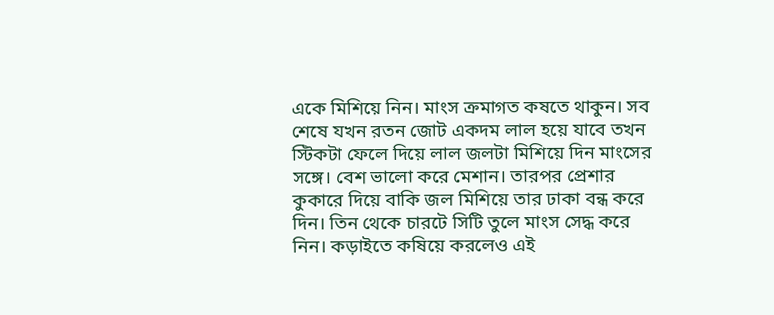একে মিশিয়ে নিন। মাংস ক্রমাগত কষতে থাকুন। সব শেষে যখন রতন জোট একদম লাল হয়ে যাবে তখন স্টিকটা ফেলে দিয়ে লাল জলটা মিশিয়ে দিন মাংসের সঙ্গে। বেশ ভালো করে মেশান। তারপর প্রেশার কুকারে দিয়ে বাকি জল মিশিয়ে তার ঢাকা বন্ধ করে দিন। তিন থেকে চারটে সিটি তুলে মাংস সেদ্ধ করে নিন। কড়াইতে কষিয়ে করলেও এই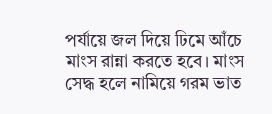পর্যায়ে জল দিয়ে ঢিমে আঁচে মাংস রান্না করতে হবে। মাংস সেদ্ধ হলে নামিয়ে গরম ভাত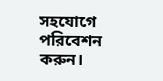সহযোগে পরিবেশন করুন।